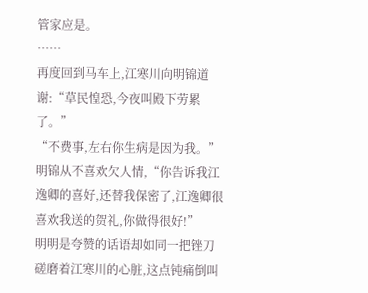管家应是。
……
再度回到马车上,江寒川向明锦道谢:“草民惶恐,今夜叫殿下劳累了。”
“不费事,左右你生病是因为我。”明锦从不喜欢欠人情,“你告诉我江逸卿的喜好,还替我保密了,江逸卿很喜欢我送的贺礼,你做得很好!”
明明是夸赞的话语却如同一把锉刀磋磨着江寒川的心脏,这点钝痛倒叫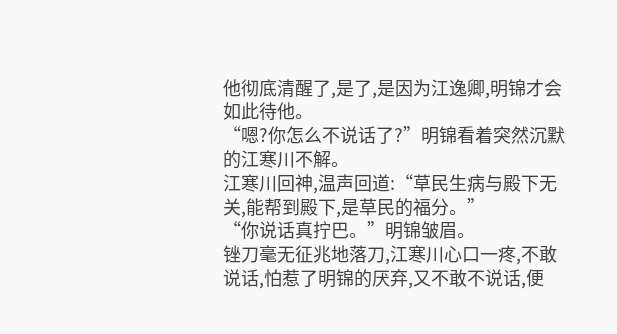他彻底清醒了,是了,是因为江逸卿,明锦才会如此待他。
“嗯?你怎么不说话了?”明锦看着突然沉默的江寒川不解。
江寒川回神,温声回道:“草民生病与殿下无关,能帮到殿下,是草民的福分。”
“你说话真拧巴。”明锦皱眉。
锉刀毫无征兆地落刀,江寒川心口一疼,不敢说话,怕惹了明锦的厌弃,又不敢不说话,便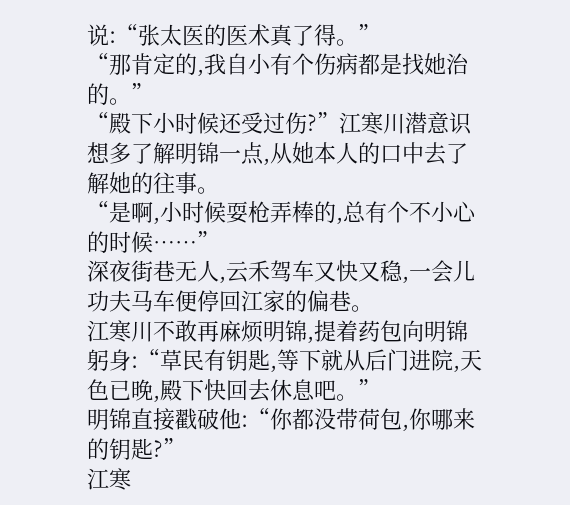说:“张太医的医术真了得。”
“那肯定的,我自小有个伤病都是找她治的。”
“殿下小时候还受过伤?”江寒川潜意识想多了解明锦一点,从她本人的口中去了解她的往事。
“是啊,小时候耍枪弄棒的,总有个不小心的时候……”
深夜街巷无人,云禾驾车又快又稳,一会儿功夫马车便停回江家的偏巷。
江寒川不敢再麻烦明锦,提着药包向明锦躬身:“草民有钥匙,等下就从后门进院,天色已晚,殿下快回去休息吧。”
明锦直接戳破他:“你都没带荷包,你哪来的钥匙?”
江寒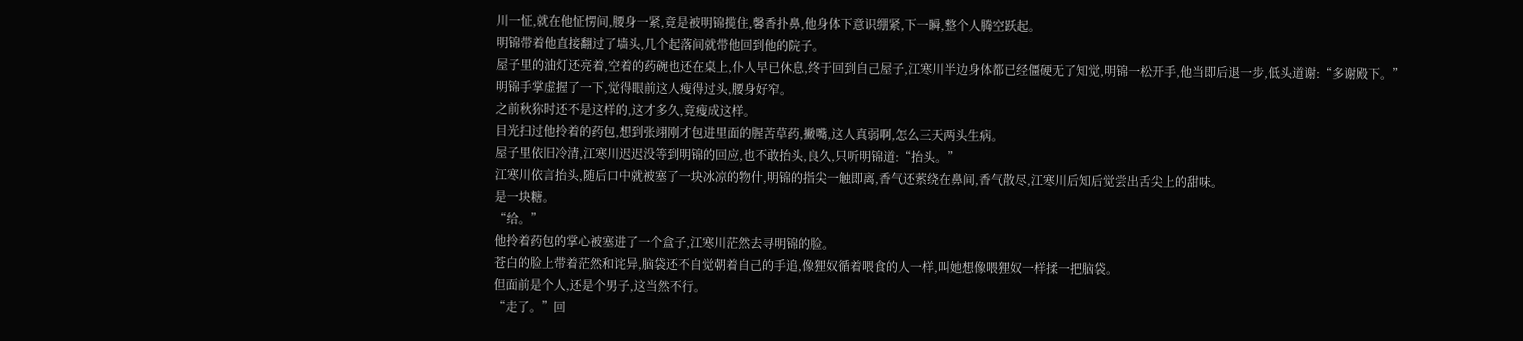川一怔,就在他怔愣间,腰身一紧,竟是被明锦揽住,馨香扑鼻,他身体下意识绷紧,下一瞬,整个人腾空跃起。
明锦带着他直接翻过了墙头,几个起落间就带他回到他的院子。
屋子里的油灯还亮着,空着的药碗也还在桌上,仆人早已休息,终于回到自己屋子,江寒川半边身体都已经僵硬无了知觉,明锦一松开手,他当即后退一步,低头道谢:“多谢殿下。”
明锦手掌虚握了一下,觉得眼前这人瘦得过头,腰身好窄。
之前秋狝时还不是这样的,这才多久,竟瘦成这样。
目光扫过他拎着的药包,想到张翊刚才包进里面的腥苦草药,撇嘴,这人真弱啊,怎么三天两头生病。
屋子里依旧冷清,江寒川迟迟没等到明锦的回应,也不敢抬头,良久,只听明锦道:“抬头。”
江寒川依言抬头,随后口中就被塞了一块冰凉的物什,明锦的指尖一触即离,香气还萦绕在鼻间,香气散尽,江寒川后知后觉尝出舌尖上的甜味。
是一块糖。
“给。”
他拎着药包的掌心被塞进了一个盒子,江寒川茫然去寻明锦的脸。
苍白的脸上带着茫然和诧异,脑袋还不自觉朝着自己的手追,像狸奴循着喂食的人一样,叫她想像喂狸奴一样揉一把脑袋。
但面前是个人,还是个男子,这当然不行。
“走了。”回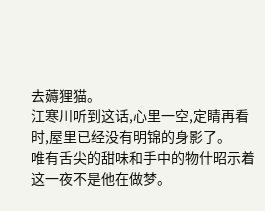去薅狸猫。
江寒川听到这话,心里一空,定睛再看时,屋里已经没有明锦的身影了。
唯有舌尖的甜味和手中的物什昭示着这一夜不是他在做梦。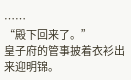……
“殿下回来了。”
皇子府的管事披着衣衫出来迎明锦。